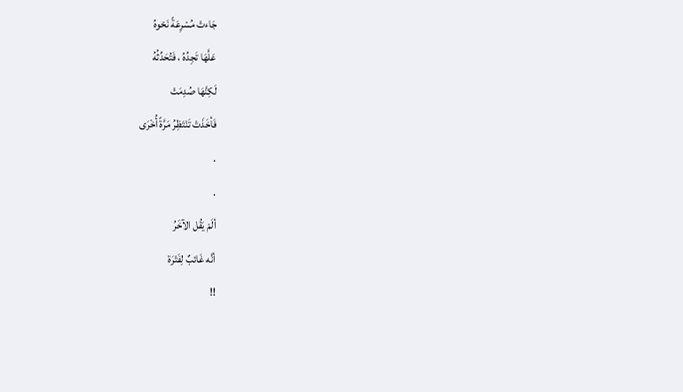جَاءتْ مُسْرِعَةً نَحْوهُ
عَلَّهَا تَجِدُهُ ، فَتُحَدِّثُهُ
لَكِنَّهَا صُدِمَتْ
فَأخَذَتْ تَنْتَظِرُ مَرَّةً أُخْرَى
.
.
ألَمْ يَقُل الآخَرُ
أنَّه غَائبٌ لِفَتْرَة
!!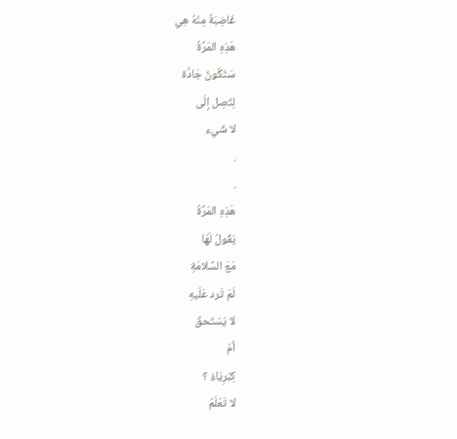غَاضِبَةٌ مِنْهُ هِي
هَذِهِ المَرَّةُ
سَتَكُونُ جَادَّة
لِتَصِل إلَى
لا شَيء
.
.
هَذِهِ المَرَّةُ
يَقُولُ لَهَا
مَعَ السَّلامَةِ
لَمَ تَرد عَلَيهِ
لا يَسْتَحقّ
أمْ
كِبْرِيَاءُ ؟
لا تَعْلَمُ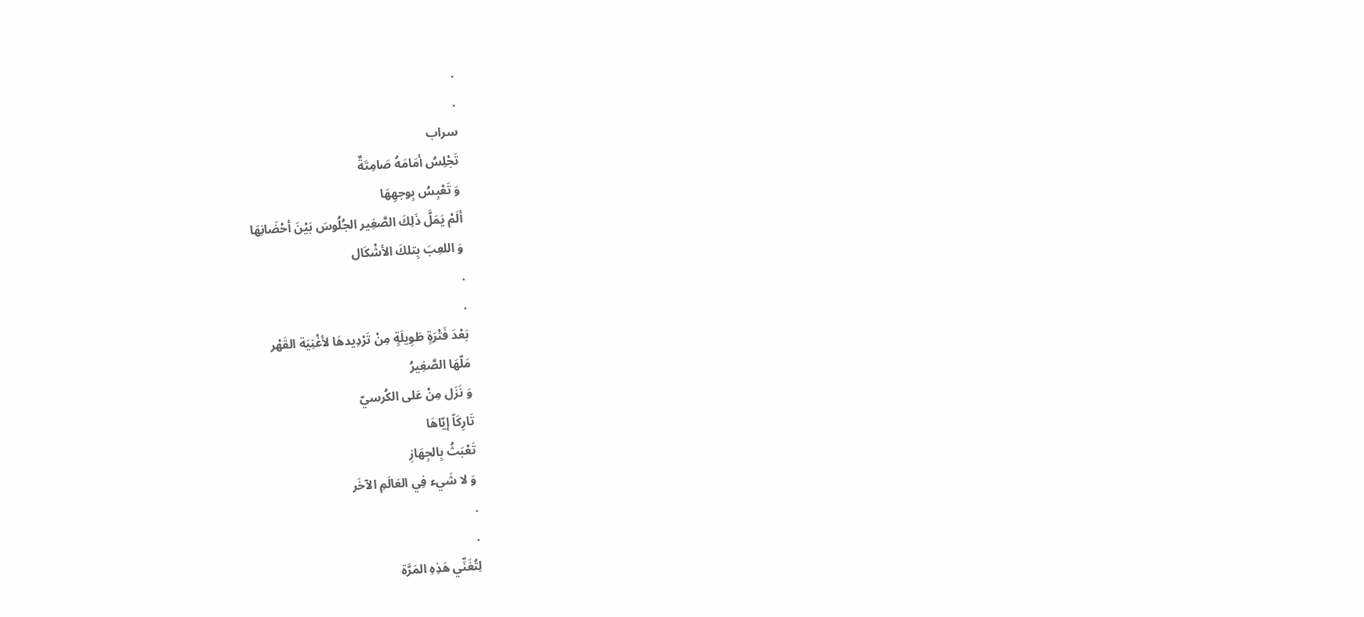.
.
سراب
تَجْلِسُ أمَامَهُ صَامِتَةٌ
وَ تَعْبِسُ بِوجهِهَا
ألَمْ يَمَلَّ ذَلِكَ الصَّغِير الجُلُوسَ بَيْنَ أحْضَانِهَا
وَ اللعِبَ بِتلكَ الأشْكَال
.
.
بَعْدَ فَتْرَةٍ طَوِيلَةٍ مِنْ تَرْدِيدهَا لأغْنِيَة القَهْر
مَلّهَا الصَّغِيرُ
وَ نَزَل مِنْ عَلى الكُرسيّ
تَارِكَاً إيّاهَا
تَعْبَثُ بِالجِهَازِ
وَ لا شَيء فِي العَالَمِ الآخَر
.
.
لِتُغَنِّي هَذِهِ المَرَّة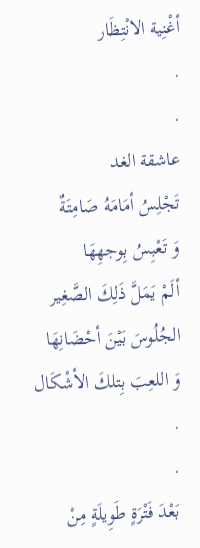أغْنِية الانْتِظَار
.
.
عاشقة الغد
تَجْلِسُ أمَامَهُ صَامِتَةٌ
وَ تَعْبِسُ بِوجهِهَا
ألَمْ يَمَلَّ ذَلِكَ الصَّغِير الجُلُوسَ بَيْنَ أحْضَانِهَا
وَ اللعِبَ بِتلكَ الأشْكَال
.
.
بَعْدَ فَتْرَةٍ طَوِيلَةٍ مِنْ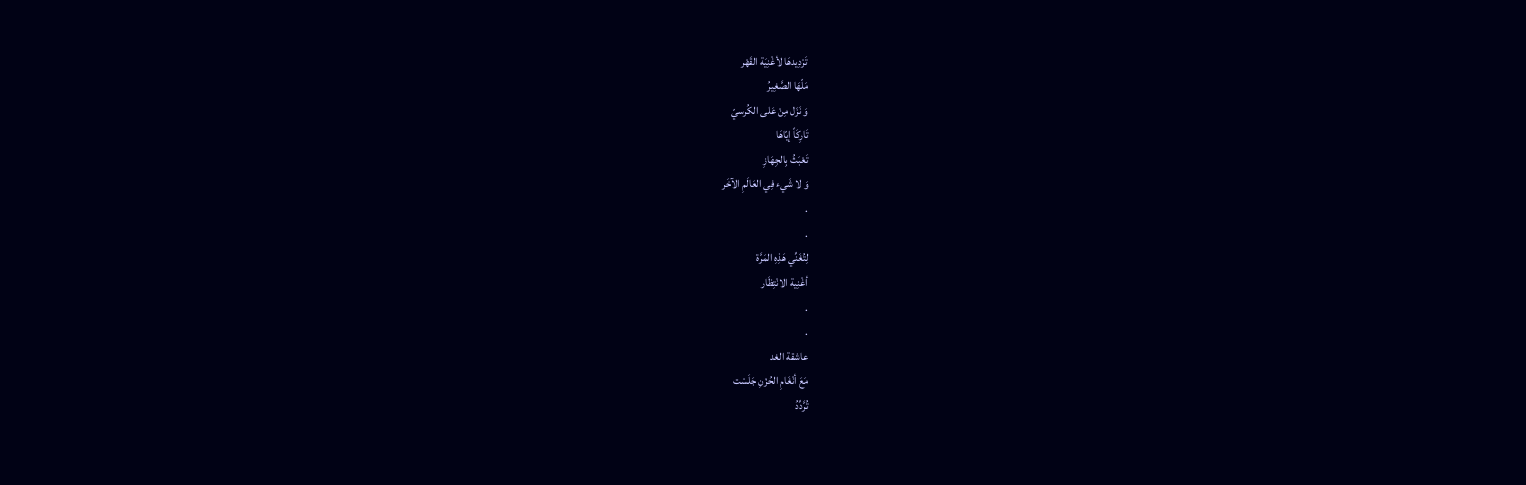تَرْدِيدهَا لأغْنِيَة القَهْر
مَلّهَا الصَّغِيرُ
وَ نَزَل مِنْ عَلى الكُرسيّ
تَارِكَاً إيّاهَا
تَعْبَثُ بِالجِهَازِ
وَ لا شَيء فِي العَالَمِ الآخَر
.
.
لِتُغَنِّي هَذِهِ المَرَّة
أغْنِية الانْتِظَار
.
.
عاشقة الغد
مَعَ أنْغَامِ الحُزْنِ جَلَسْت
تُرَّدِّدُ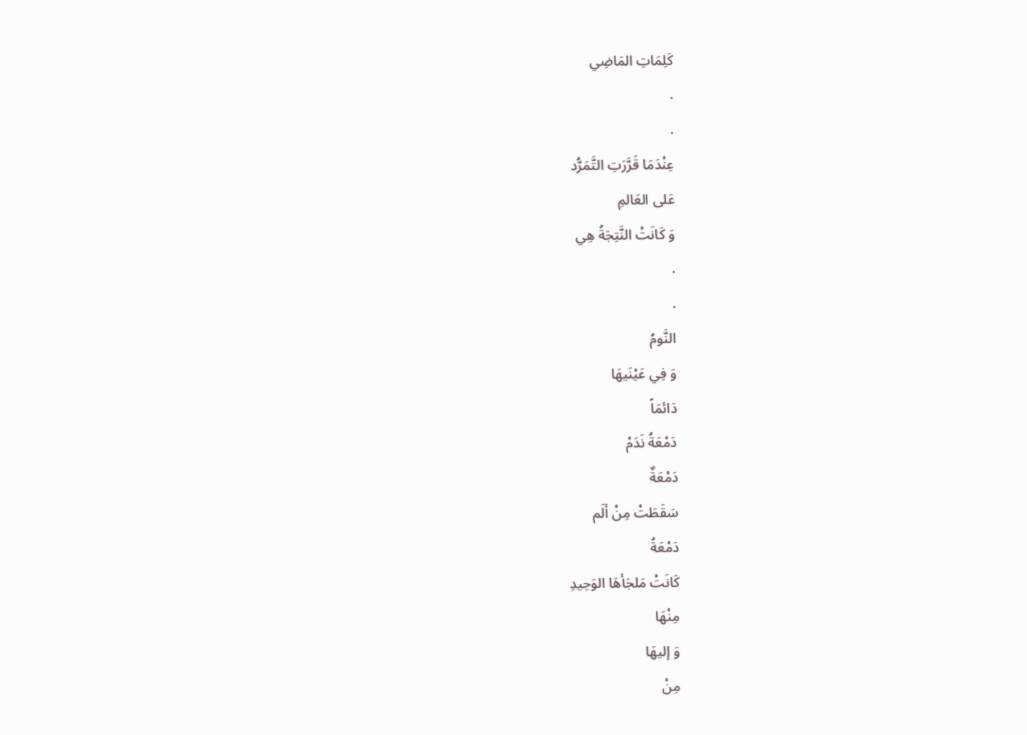كَلِمَاتِ المَاضِي
.
.
عِنْدَمَا قَرَّرَتِ التَّمَرُّد
عَلى العَالمِ
وَ كَانَتْ النَّتِجَةُ هِي
.
.
النَّومُ
وَ فِي عَيْنَيهَا
دَائمَاً
دَمْعَةُ نَدَمْ
دَمْعَةٌ
سَقَطَتْ مِنْ ألَم
دَمْعَةُ
كَانَتْ مَلجَأهَا الوَحِيدِ
مِنْهَا
وَ إليهَا
مِنْ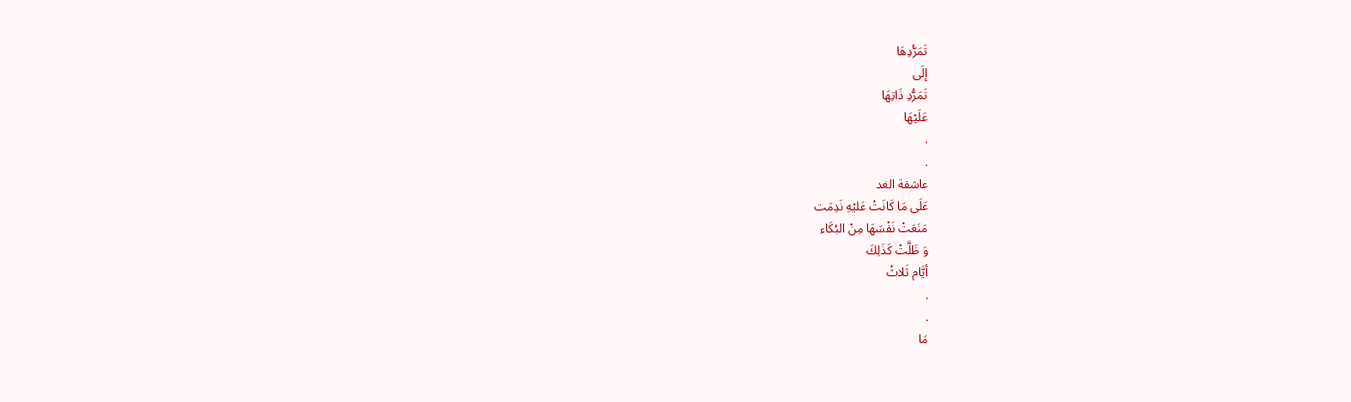تَمَرُّدِهَا
إلَى
تَمَرُّدِ ذَاتِهَا
عَلَيْهَا
.
.
عاشقة الغد
عَلَى مَا كَانَتْ عَليْهِ نَدِمَت
مَنَعَتْ نَفْسَهَا مِنْ البُكَاء
وَ ظَلَّتْ كَذَلِكَ
أيَّام ثَلاثْ
.
.
مَا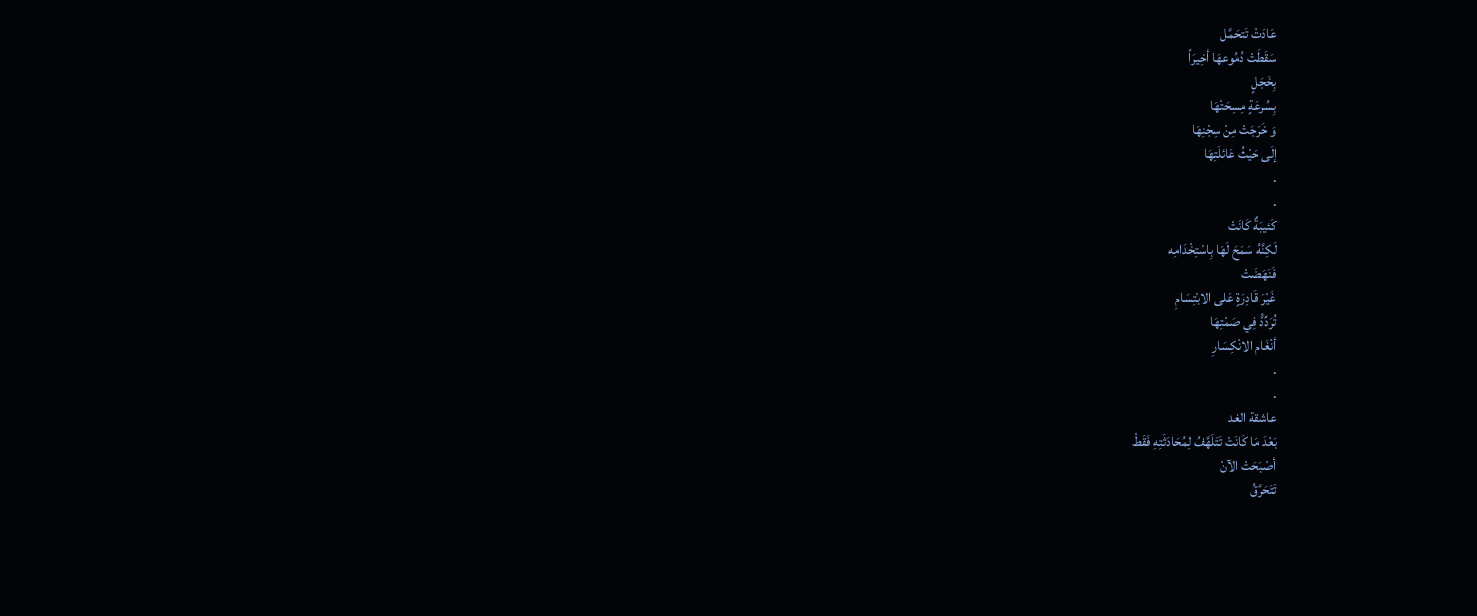عَادَتْ تَتحَمَّل
سَقَطَتْ دُمُوعهَا أخِيرَاً
بِخَجَلٍ
بِسُرعَةٍ مِسِحَتْهَا
وَ خَرَجَتْ مِنْ سِجْنِهَا
إلَى حَيْثُ عَائلَتِهَا
.
.
كَئيبَةٌ كَانَتْ
لَكِنَّهُ سَمَحَ لَهَا بِاسْتِخْدَامِه
فَنَهَضَتْ
غَيْرَ قَادِرَةٍ عَلى الابْتِسَامِ
تُرَدِّدُّ فِي صَمْتِهَا
أنْغَام الانْكِسَارِ
.
.
عاشقة الغد
بَعْدَ مَا كَانَتْ تَتَلَهَّفُ لِمُحَادَثَتِهِ فَقَطْ
أصْبَحَتْ الآنْ
تَتَحَرَّقُ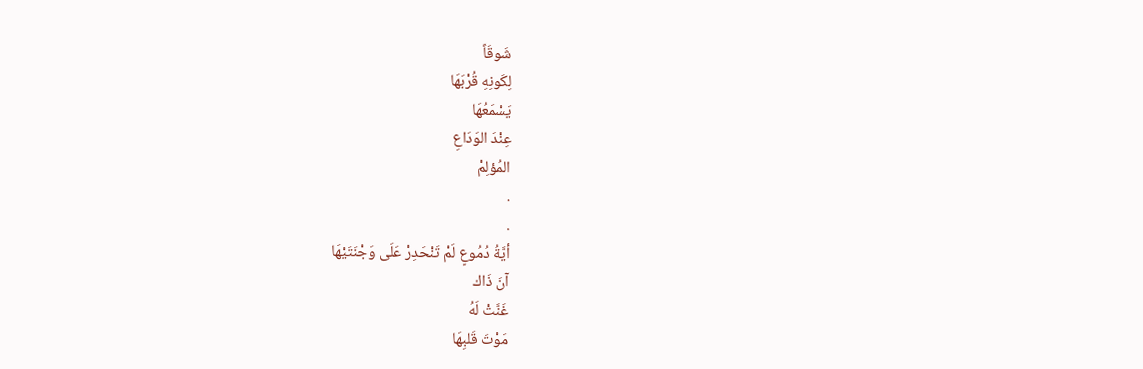شَوقَاً
لِكَونِهِ قُرْبَهَا
يَسْمَعُهَا
عِنْدَ الوَدَاعِ
المُؤلِمْ
.
.
أيَّةُ دُمُوعٍ لَمْ تَنْحَدِرْ عَلَى وَجْنَتَيْهَا
آنَ ذَاك
غَنَّتْ لَهُ
مَوْتَ قَلبِهَا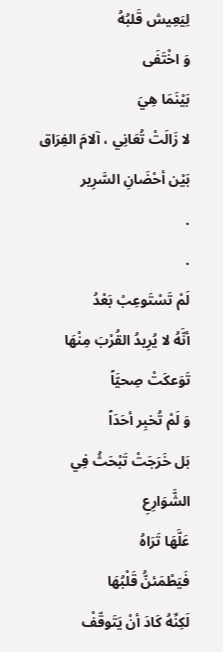لِيَعِيش قَلبُهُ
وَ اخْتَفَى
بَيْنَمَا هِيَ
لا زَالَتْ تُعَانِي ، آلامَ الفِرَاق
بَيْن أحْضَانِ السَّرِير
.
.
لَمْ تَسْتَوعِبْ بَعْدُ
أنَّهُ لا يُرِيدُ القُرْبَ مِنْهَا
تَوَعكَتْ صِحيَّاً
وَ لَمْ تُخبِر أحَدَاً
بَل خَرَجَتْ تَبْحَثُ فِي الشَّوَارِعِ
عَلَّهَا تَرَاهُ
فَيَطْمَئنُّ قَلْبُهَا
لَكِنِّهُ كَادَ أنْ يَتَوقّفْ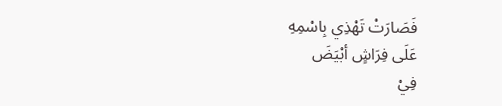فَصَارَتْ تَهْذِي بِاسْمِهِ
عَلَى فِرَاشٍ أبْيَضَ
فِيْ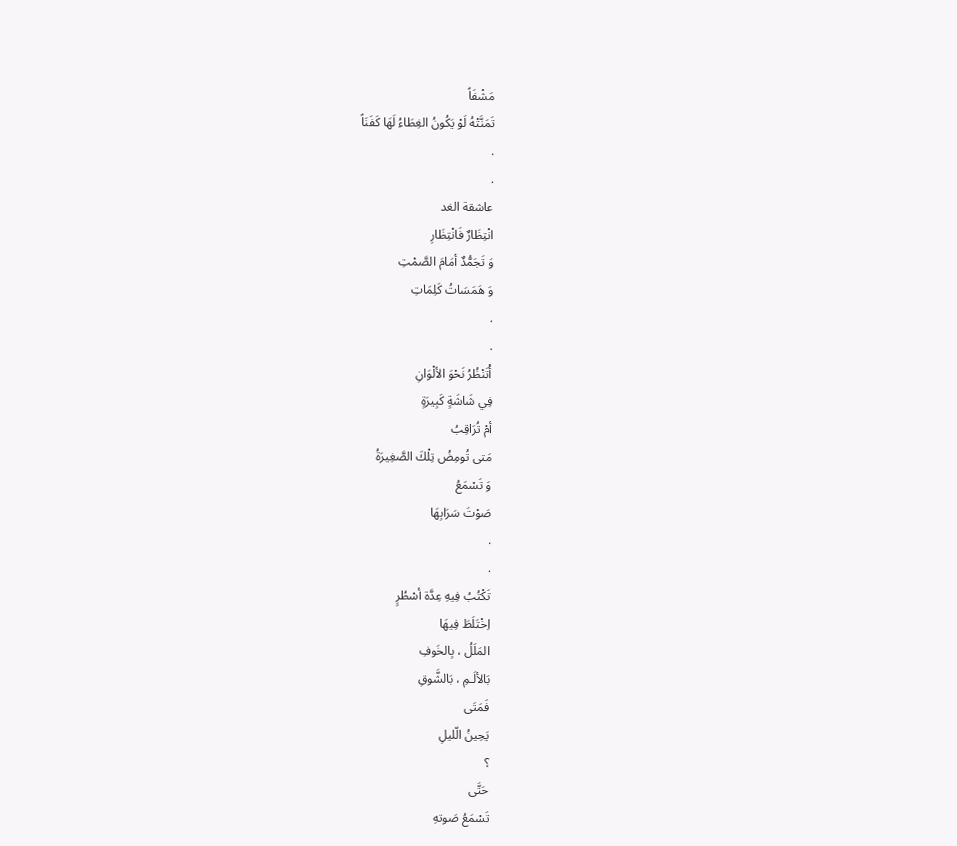مَشْفَاً
تَمَنَّتْهُ لَوْ يَكُونُ الغِطَاءُ لَهَا كَفَنَاً
.
.
عاشقة الغد
انْتِظَارٌ فَانْتِظَارِ
وَ تَجَمُّدٌ أمَامَ الصَّمْتِ
وَ هَمَسَاتُ كَلِمَاتِ
.
.
أْتَنْظُرُ نَحْوَ الألْوَانِ
فِي شَاشَةٍ كَبِيرَةٍ
أمْ تُرَاقِبُ
مَتى تُومِضُ تِلْكَ الصَّغِيرَةُ
وَ تَسْمَعُ
صَوْتَ سَرَابِهَا
.
.
تَكْتُبُ فِيهِ عِدَّة أسْطُرٍ
اِخْتَلَطَ فِيهَا
المَلَلُ ، بِالخَوفِ
بَالألَـمِ ، بَالشَّوقِ
فَمَتَى
يَحِينُ الّليلِ
؟
حَتَّى
تَسْمَعُ صَوتهِ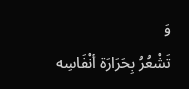وَ
تَشْعُرُ بِحَرَارَة أنْفَاسِه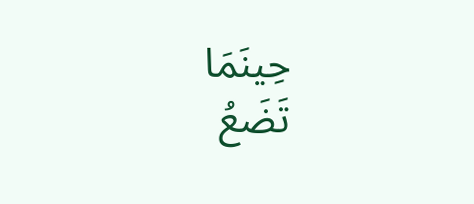حِينَمَا
تَضَعُ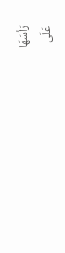رَأسَهَا
عَلَى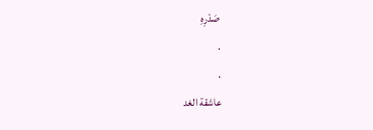صَدْرِهِ
.
.
عاشقة الغد